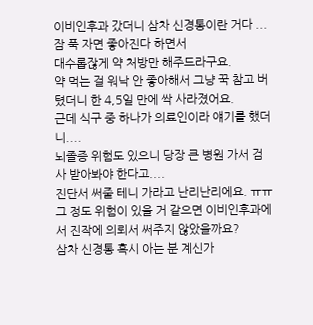이비인후과 갔더니 삼차 신경통이란 거다 ... 잠 푹 자면 좋아진다 하면서
대수롭잖게 약 처방만 해주드라구요.
약 먹는 걸 워낙 안 좋아해서 그냥 꾹 참고 버텼더니 한 4,5일 만에 싹 사라졌어요.
근데 식구 중 하나가 의료인이라 얘기를 했더니....
뇌졸증 위험도 있으니 당장 큰 병원 가서 검사 받아봐야 한다고....
진단서 써줄 테니 가라고 난리난리에요. ㅠㅠ
그 정도 위험이 있을 거 같으면 이비인후과에서 진작에 의뢰서 써주지 않았을까요?
삼차 신경통 혹시 아는 분 계신가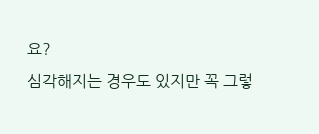요?
심각해지는 경우도 있지만 꼭 그렇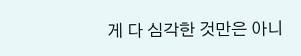게 다 심각한 것만은 아니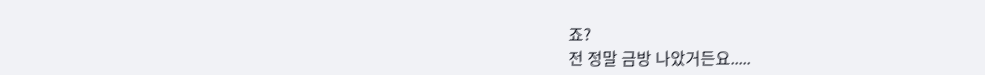죠?
전 정말 금방 나았거든요.....